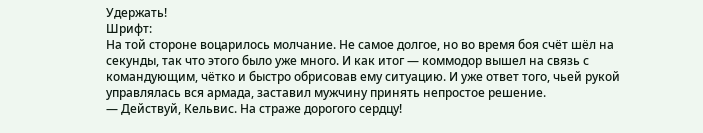Удержать!
Шрифт:
На той стороне воцарилось молчание. Не самое долгое, но во время боя счёт шёл на секунды, так что этого было уже много. И как итог — коммодор вышел на связь с командующим, чётко и быстро обрисовав ему ситуацию. И уже ответ того, чьей рукой управлялась вся армада, заставил мужчину принять непростое решение.
— Действуй, Кельвис. На страже дорогого сердцу!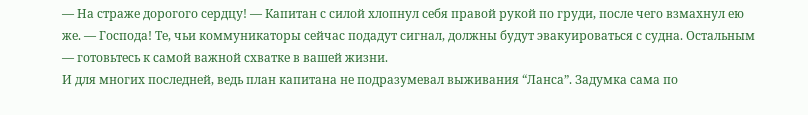— На страже дорогого сердцу! — Капитан с силой хлопнул себя правой рукой по груди, после чего взмахнул ею же. — Господа! Те, чьи коммуникаторы сейчас подадут сигнал, должны будут эвакуироваться с судна. Остальным — готовьтесь к самой важной схватке в вашей жизни.
И для многих последней, ведь план капитана не подразумевал выживания “Ланса”. Задумка сама по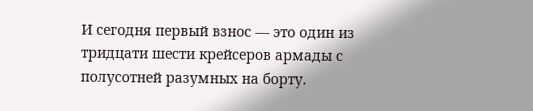И сегодня первый взнос — это один из тридцати шести крейсеров армады с полусотней разумных на борту.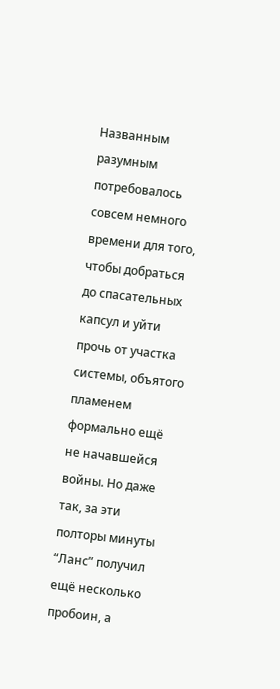Названным разумным потребовалось совсем немного времени для того, чтобы добраться до спасательных капсул и уйти прочь от участка системы, объятого пламенем формально ещё не начавшейся войны. Но даже так, за эти полторы минуты “Ланс” получил ещё несколько пробоин, а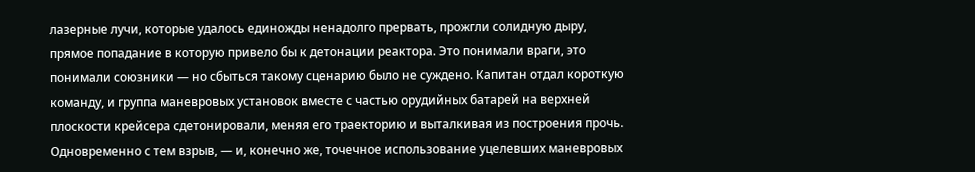лазерные лучи, которые удалось единожды ненадолго прервать, прожгли солидную дыру, прямое попадание в которую привело бы к детонации реактора. Это понимали враги, это понимали союзники — но сбыться такому сценарию было не суждено. Капитан отдал короткую команду, и группа маневровых установок вместе с частью орудийных батарей на верхней плоскости крейсера сдетонировали, меняя его траекторию и выталкивая из построения прочь. Одновременно с тем взрыв, — и, конечно же, точечное использование уцелевших маневровых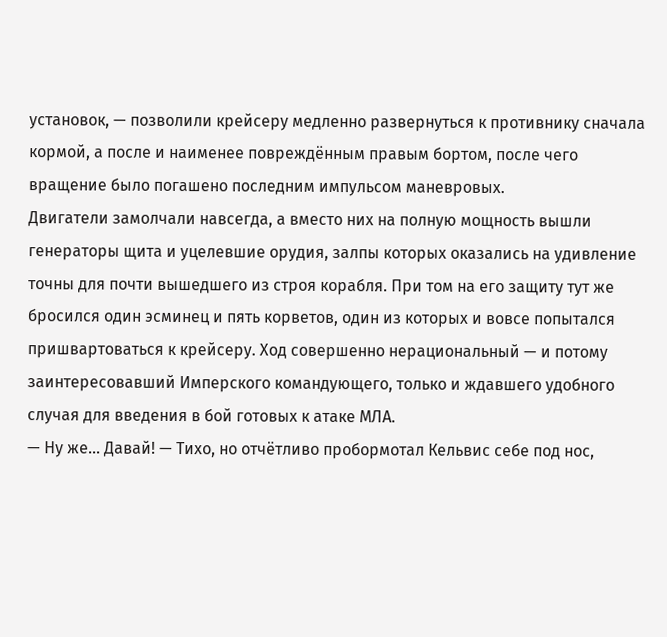установок, — позволили крейсеру медленно развернуться к противнику сначала кормой, а после и наименее повреждённым правым бортом, после чего вращение было погашено последним импульсом маневровых.
Двигатели замолчали навсегда, а вместо них на полную мощность вышли генераторы щита и уцелевшие орудия, залпы которых оказались на удивление точны для почти вышедшего из строя корабля. При том на его защиту тут же бросился один эсминец и пять корветов, один из которых и вовсе попытался пришвартоваться к крейсеру. Ход совершенно нерациональный — и потому заинтересовавший Имперского командующего, только и ждавшего удобного случая для введения в бой готовых к атаке МЛА.
— Ну же… Давай! — Тихо, но отчётливо пробормотал Кельвис себе под нос,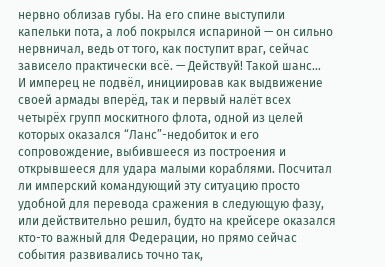нервно облизав губы. На его спине выступили капельки пота, а лоб покрылся испариной — он сильно нервничал, ведь от того, как поступит враг, сейчас зависело практически всё. — Действуй! Такой шанс…
И имперец не подвёл, инициировав как выдвижение своей армады вперёд, так и первый налёт всех четырёх групп москитного флота, одной из целей которых оказался “Ланс”-недобиток и его сопровождение, выбившееся из построения и открывшееся для удара малыми кораблями. Посчитал ли имперский командующий эту ситуацию просто удобной для перевода сражения в следующую фазу, или действительно решил, будто на крейсере оказался кто-то важный для Федерации, но прямо сейчас события развивались точно так,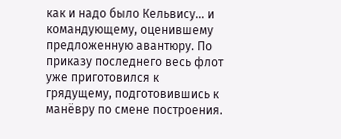как и надо было Кельвису… и командующему, оценившему предложенную авантюру. По приказу последнего весь флот уже приготовился к грядущему, подготовившись к манёвру по смене построения.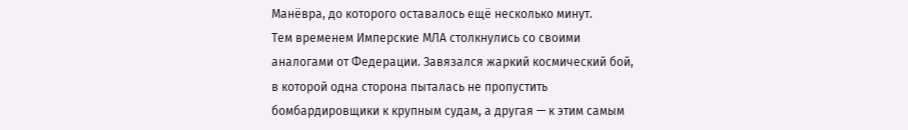Манёвра, до которого оставалось ещё несколько минут.
Тем временем Имперские МЛА столкнулись со своими аналогами от Федерации. Завязался жаркий космический бой, в которой одна сторона пыталась не пропустить бомбардировщики к крупным судам, а другая — к этим самым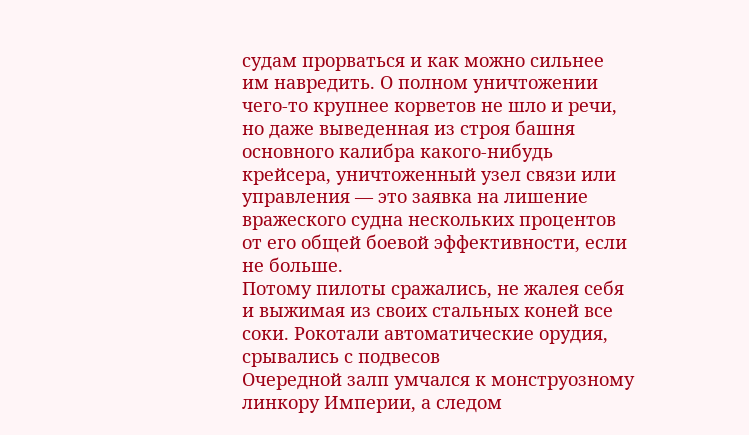судам прорваться и как можно сильнее им навредить. О полном уничтожении чего-то крупнее корветов не шло и речи, но даже выведенная из строя башня основного калибра какого-нибудь крейсера, уничтоженный узел связи или управления — это заявка на лишение вражеского судна нескольких процентов от его общей боевой эффективности, если не больше.
Потому пилоты сражались, не жалея себя и выжимая из своих стальных коней все соки. Рокотали автоматические орудия, срывались с подвесов
Очередной залп умчался к монструозному линкору Империи, а следом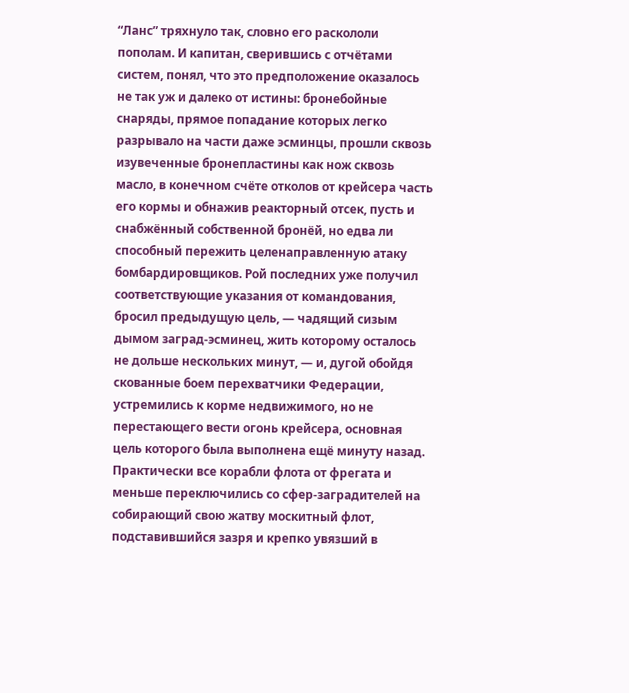“Ланс” тряхнуло так, словно его раскололи пополам. И капитан, сверившись с отчётами систем, понял, что это предположение оказалось не так уж и далеко от истины: бронебойные снаряды, прямое попадание которых легко разрывало на части даже эсминцы, прошли сквозь изувеченные бронепластины как нож сквозь масло, в конечном счёте отколов от крейсера часть его кормы и обнажив реакторный отсек, пусть и снабжённый собственной бронёй, но едва ли способный пережить целенаправленную атаку бомбардировщиков. Рой последних уже получил соответствующие указания от командования, бросил предыдущую цель, — чадящий сизым дымом заград-эсминец, жить которому осталось не дольше нескольких минут, — и, дугой обойдя скованные боем перехватчики Федерации, устремились к корме недвижимого, но не перестающего вести огонь крейсера, основная цель которого была выполнена ещё минуту назад.
Практически все корабли флота от фрегата и меньше переключились со сфер-заградителей на собирающий свою жатву москитный флот, подставившийся зазря и крепко увязший в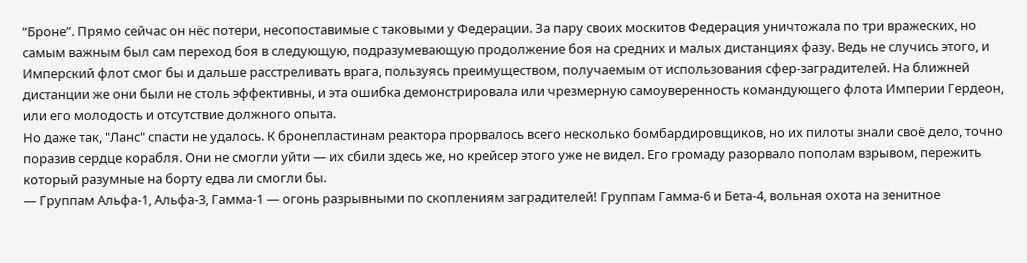“Броне”. Прямо сейчас он нёс потери, несопоставимые с таковыми у Федерации. За пару своих москитов Федерация уничтожала по три вражеских, но самым важным был сам переход боя в следующую, подразумевающую продолжение боя на средних и малых дистанциях фазу. Ведь не случись этого, и Имперский флот смог бы и дальше расстреливать врага, пользуясь преимуществом, получаемым от использования сфер-заградителей. На ближней дистанции же они были не столь эффективны, и эта ошибка демонстрировала или чрезмерную самоуверенность командующего флота Империи Гердеон, или его молодость и отсутствие должного опыта.
Но даже так, "Ланс" спасти не удалось. К бронепластинам реактора прорвалось всего несколько бомбардировщиков, но их пилоты знали своё дело, точно поразив сердце корабля. Они не смогли уйти — их сбили здесь же, но крейсер этого уже не видел. Его громаду разорвало пополам взрывом, пережить который разумные на борту едва ли смогли бы.
— Группам Альфа-1, Альфа-3, Гамма-1 — огонь разрывными по скоплениям заградителей! Группам Гамма-6 и Бета-4, вольная охота на зенитное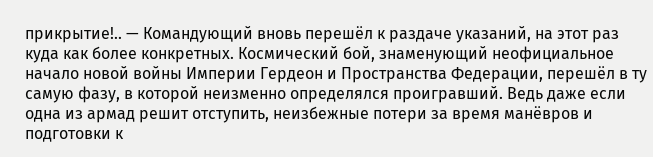прикрытие!.. — Командующий вновь перешёл к раздаче указаний, на этот раз куда как более конкретных. Космический бой, знаменующий неофициальное начало новой войны Империи Гердеон и Пространства Федерации, перешёл в ту самую фазу, в которой неизменно определялся проигравший. Ведь даже если одна из армад решит отступить, неизбежные потери за время манёвров и подготовки к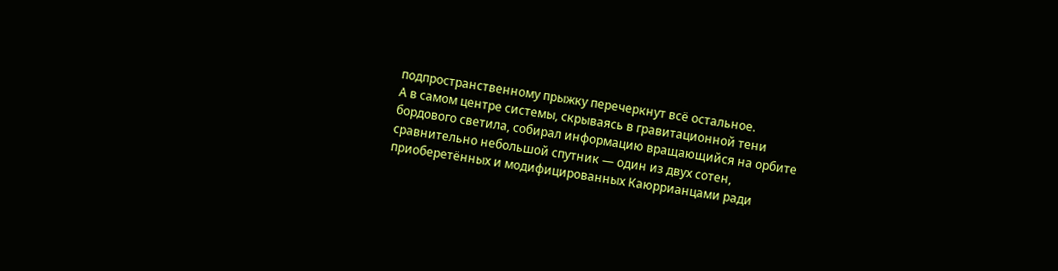подпространственному прыжку перечеркнут всё остальное.
А в самом центре системы, скрываясь в гравитационной тени бордового светила, собирал информацию вращающийся на орбите сравнительно небольшой спутник — один из двух сотен, приоберетённых и модифицированных Каюррианцами ради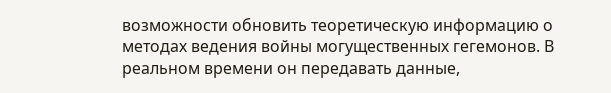возможности обновить теоретическую информацию о методах ведения войны могущественных гегемонов. В реальном времени он передавать данные,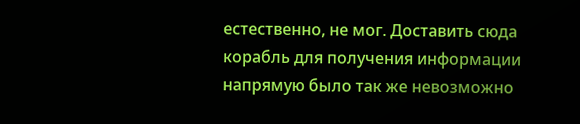естественно, не мог. Доставить сюда корабль для получения информации напрямую было так же невозможно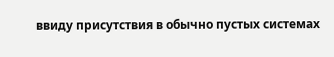ввиду присутствия в обычно пустых системах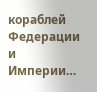кораблей Федерации и Империи…